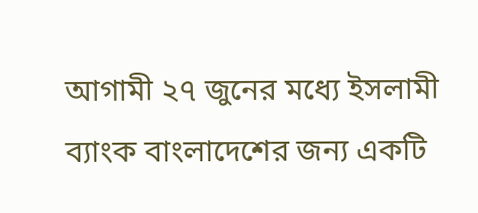আগামী ২৭ জুনের মধ্যে ইসলামী ব্যাংক বাংলাদেশের জন্য একটি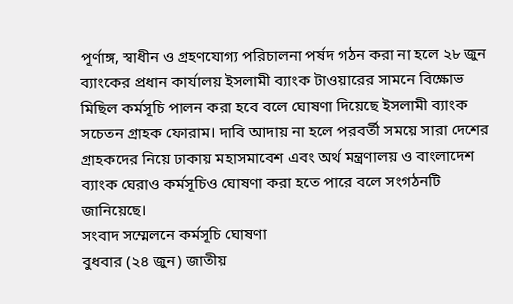পূর্ণাঙ্গ, স্বাধীন ও গ্রহণযোগ্য পরিচালনা পর্ষদ গঠন করা না হলে ২৮ জুন ব্যাংকের প্রধান কার্যালয় ইসলামী ব্যাংক টাওয়ারের সামনে বিক্ষোভ মিছিল কর্মসূচি পালন করা হবে বলে ঘোষণা দিয়েছে ইসলামী ব্যাংক সচেতন গ্রাহক ফোরাম। দাবি আদায় না হলে পরবর্তী সময়ে সারা দেশের গ্রাহকদের নিয়ে ঢাকায় মহাসমাবেশ এবং অর্থ মন্ত্রণালয় ও বাংলাদেশ ব্যাংক ঘেরাও কর্মসূচিও ঘোষণা করা হতে পারে বলে সংগঠনটি জানিয়েছে।
সংবাদ সম্মেলনে কর্মসূচি ঘোষণা
বুধবার (২৪ জুন) জাতীয়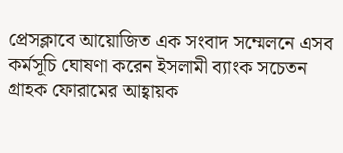প্রেসক্লাবে আয়োজিত এক সংবাদ সম্মেলনে এসব কর্মসূচি ঘোষণা করেন ইসলামী ব্যাংক সচেতন গ্রাহক ফোরামের আহ্বায়ক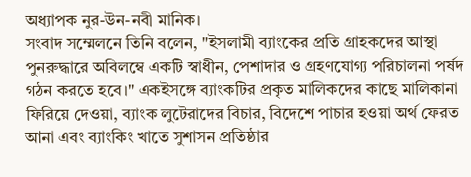অধ্যাপক নুর-উন-নবী মানিক।
সংবাদ সম্মেলনে তিনি বলেন, "ইসলামী ব্যাংকের প্রতি গ্রাহকদের আস্থা পুনরুদ্ধারে অবিলম্বে একটি স্বাধীন, পেশাদার ও গ্রহণযোগ্য পরিচালনা পর্ষদ গঠন করতে হবে।" একইসঙ্গে ব্যাংকটির প্রকৃত মালিকদের কাছে মালিকানা ফিরিয়ে দেওয়া, ব্যাংক লুটেরাদের বিচার, বিদেশে পাচার হওয়া অর্থ ফেরত আনা এবং ব্যাংকিং খাতে সুশাসন প্রতিষ্ঠার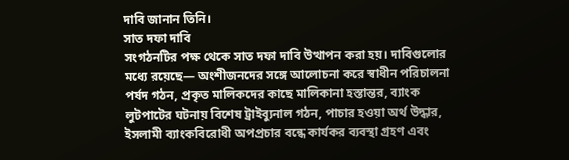দাবি জানান তিনি।
সাত দফা দাবি
সংগঠনটির পক্ষ থেকে সাত দফা দাবি উত্থাপন করা হয়। দাবিগুলোর মধ্যে রয়েছে— অংশীজনদের সঙ্গে আলোচনা করে স্বাধীন পরিচালনা পর্ষদ গঠন, প্রকৃত মালিকদের কাছে মালিকানা হস্তান্তর, ব্যাংক লুটপাটের ঘটনায় বিশেষ ট্রাইব্যুনাল গঠন, পাচার হওয়া অর্থ উদ্ধার, ইসলামী ব্যাংকবিরোধী অপপ্রচার বন্ধে কার্যকর ব্যবস্থা গ্রহণ এবং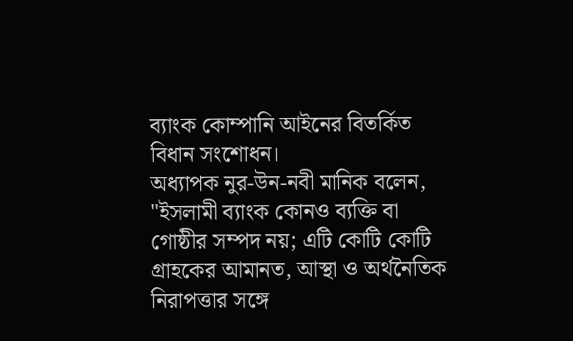ব্যাংক কোম্পানি আইনের বিতর্কিত বিধান সংশোধন।
অধ্যাপক নুর-উন-নবী মানিক বলেন, "ইসলামী ব্যাংক কোনও ব্যক্তি বা গোষ্ঠীর সম্পদ নয়; এটি কোটি কোটি গ্রাহকের আমানত, আস্থা ও অর্থনৈতিক নিরাপত্তার সঙ্গে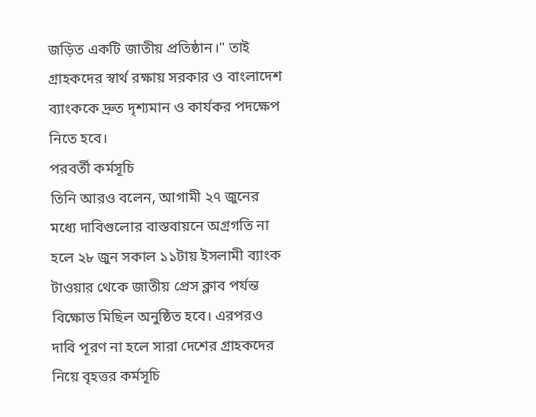জড়িত একটি জাতীয় প্রতিষ্ঠান।" তাই গ্রাহকদের স্বার্থ রক্ষায় সরকার ও বাংলাদেশ ব্যাংককে দ্রুত দৃশ্যমান ও কার্যকর পদক্ষেপ নিতে হবে।
পরবর্তী কর্মসূচি
তিনি আরও বলেন, আগামী ২৭ জুনের মধ্যে দাবিগুলোর বাস্তবায়নে অগ্রগতি না হলে ২৮ জুন সকাল ১১টায় ইসলামী ব্যাংক টাওয়ার থেকে জাতীয় প্রেস ক্লাব পর্যন্ত বিক্ষোভ মিছিল অনুষ্ঠিত হবে। এরপরও দাবি পূরণ না হলে সারা দেশের গ্রাহকদের নিয়ে বৃহত্তর কর্মসূচি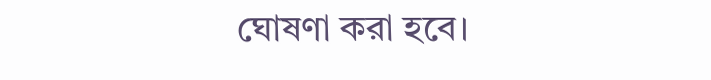ঘোষণা করা হবে।